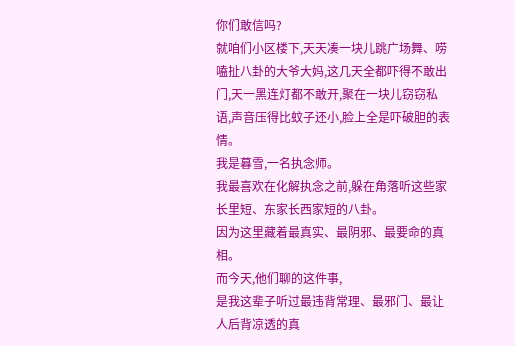你们敢信吗?
就咱们小区楼下,天天凑一块儿跳广场舞、唠嗑扯八卦的大爷大妈,这几天全都吓得不敢出门,天一黑连灯都不敢开,聚在一块儿窃窃私语,声音压得比蚊子还小,脸上全是吓破胆的表情。
我是暮雪,一名执念师。
我最喜欢在化解执念之前,躲在角落听这些家长里短、东家长西家短的八卦。
因为这里藏着最真实、最阴邪、最要命的真相。
而今天,他们聊的这件事,
是我这辈子听过最违背常理、最邪门、最让人后背凉透的真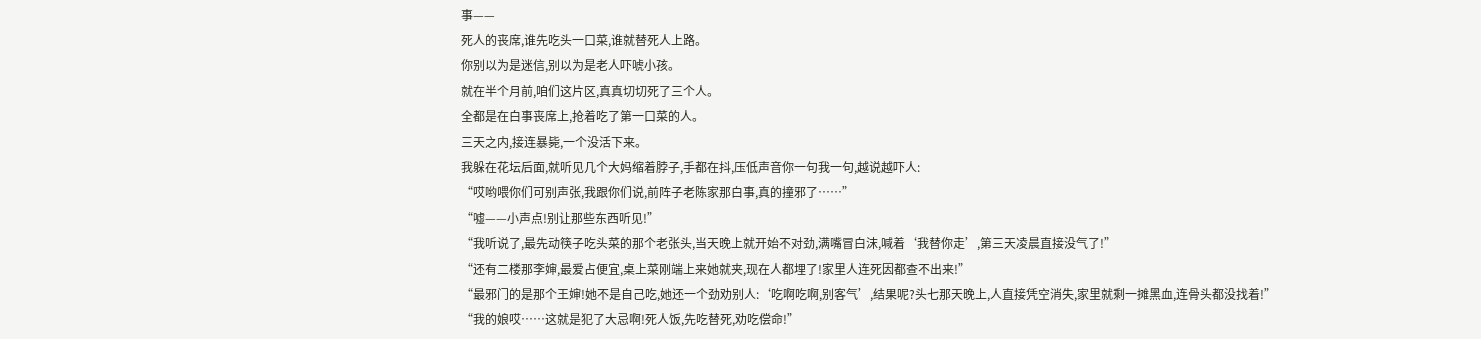事——
死人的丧席,谁先吃头一口菜,谁就替死人上路。
你别以为是迷信,别以为是老人吓唬小孩。
就在半个月前,咱们这片区,真真切切死了三个人。
全都是在白事丧席上,抢着吃了第一口菜的人。
三天之内,接连暴毙,一个没活下来。
我躲在花坛后面,就听见几个大妈缩着脖子,手都在抖,压低声音你一句我一句,越说越吓人:
“哎哟喂你们可别声张,我跟你们说,前阵子老陈家那白事,真的撞邪了……”
“嘘——小声点!别让那些东西听见!”
“我听说了,最先动筷子吃头菜的那个老张头,当天晚上就开始不对劲,满嘴冒白沫,喊着‘我替你走’,第三天凌晨直接没气了!”
“还有二楼那李婶,最爱占便宜,桌上菜刚端上来她就夹,现在人都埋了!家里人连死因都查不出来!”
“最邪门的是那个王婶!她不是自己吃,她还一个劲劝别人:‘吃啊吃啊,别客气’,结果呢?头七那天晚上,人直接凭空消失,家里就剩一摊黑血,连骨头都没找着!”
“我的娘哎……这就是犯了大忌啊!死人饭,先吃替死,劝吃偿命!”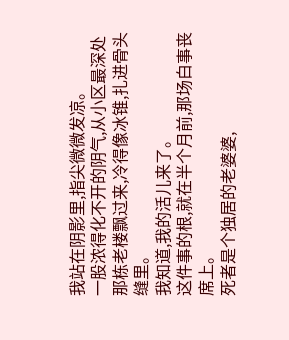我站在阴影里,指尖微微发凉。
一股浓得化不开的阴气,从小区最深处那栋老楼飘过来,冷得像冰锥,扎进骨头缝里。
我知道,我的活儿来了。
这件事的根,就在半个月前,那场白事丧席上。
死者是个独居的老婆婆,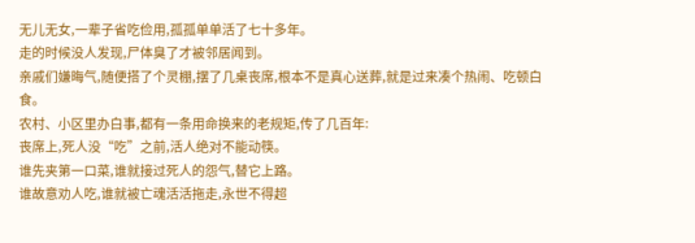无儿无女,一辈子省吃俭用,孤孤单单活了七十多年。
走的时候没人发现,尸体臭了才被邻居闻到。
亲戚们嫌晦气,随便搭了个灵棚,摆了几桌丧席,根本不是真心送葬,就是过来凑个热闹、吃顿白食。
农村、小区里办白事,都有一条用命换来的老规矩,传了几百年:
丧席上,死人没“吃”之前,活人绝对不能动筷。
谁先夹第一口菜,谁就接过死人的怨气,替它上路。
谁故意劝人吃,谁就被亡魂活活拖走,永世不得超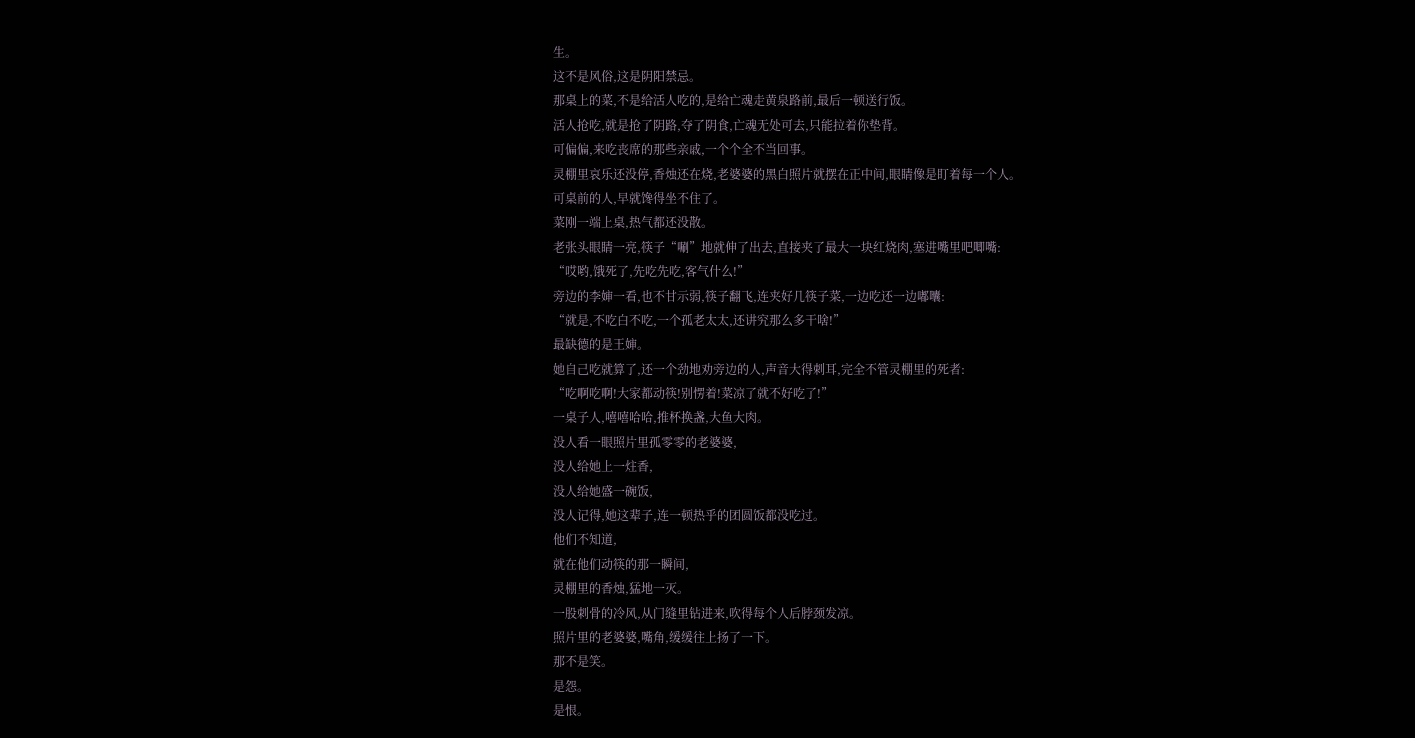生。
这不是风俗,这是阴阳禁忌。
那桌上的菜,不是给活人吃的,是给亡魂走黄泉路前,最后一顿送行饭。
活人抢吃,就是抢了阴路,夺了阴食,亡魂无处可去,只能拉着你垫背。
可偏偏,来吃丧席的那些亲戚,一个个全不当回事。
灵棚里哀乐还没停,香烛还在烧,老婆婆的黑白照片就摆在正中间,眼睛像是盯着每一个人。
可桌前的人,早就馋得坐不住了。
菜刚一端上桌,热气都还没散。
老张头眼睛一亮,筷子“唰”地就伸了出去,直接夹了最大一块红烧肉,塞进嘴里吧唧嘴:
“哎哟,饿死了,先吃先吃,客气什么!”
旁边的李婶一看,也不甘示弱,筷子翻飞,连夹好几筷子菜,一边吃还一边嘟囔:
“就是,不吃白不吃,一个孤老太太,还讲究那么多干啥!”
最缺德的是王婶。
她自己吃就算了,还一个劲地劝旁边的人,声音大得刺耳,完全不管灵棚里的死者:
“吃啊吃啊!大家都动筷!别愣着!菜凉了就不好吃了!”
一桌子人,嘻嘻哈哈,推杯换盏,大鱼大肉。
没人看一眼照片里孤零零的老婆婆,
没人给她上一炷香,
没人给她盛一碗饭,
没人记得,她这辈子,连一顿热乎的团圆饭都没吃过。
他们不知道,
就在他们动筷的那一瞬间,
灵棚里的香烛,猛地一灭。
一股刺骨的冷风,从门缝里钻进来,吹得每个人后脖颈发凉。
照片里的老婆婆,嘴角,缓缓往上扬了一下。
那不是笑。
是怨。
是恨。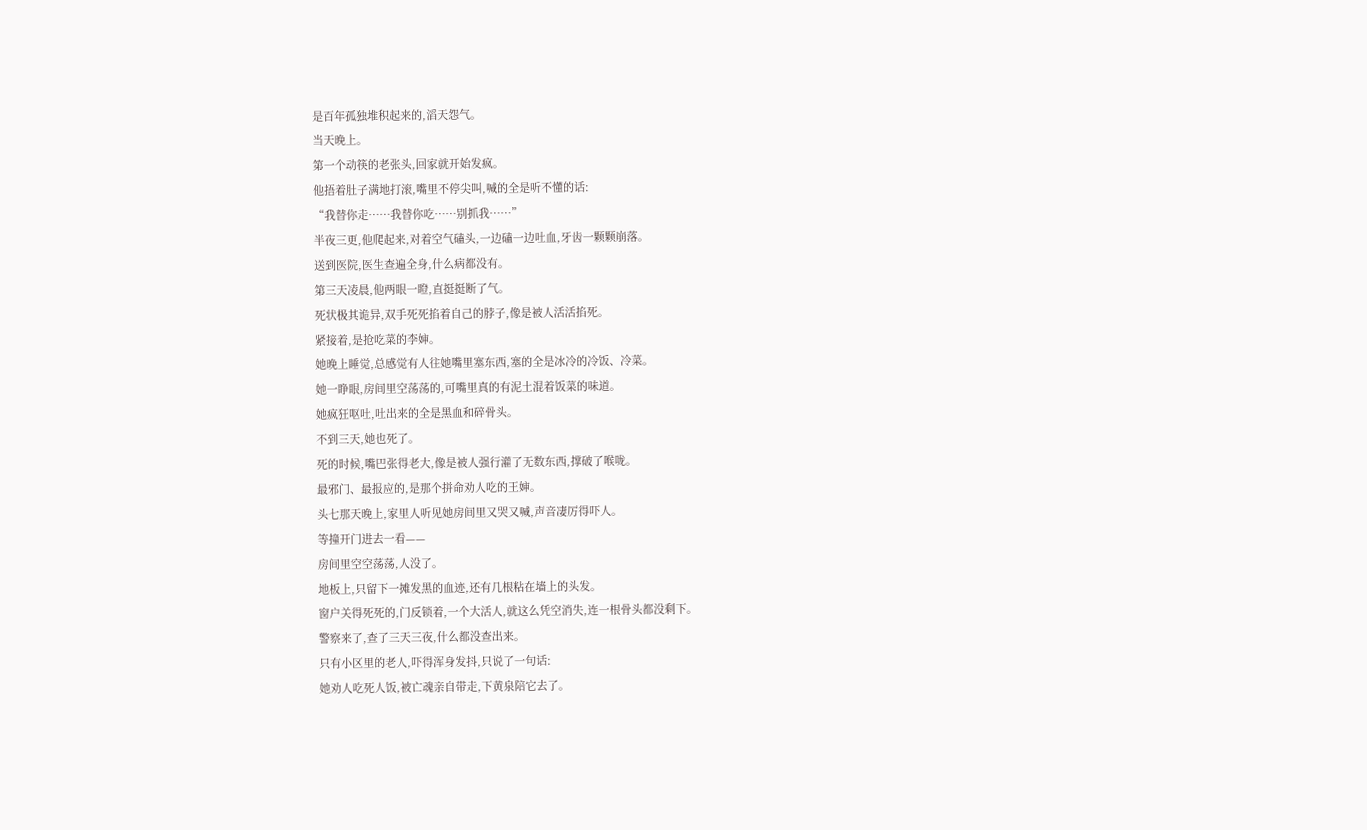是百年孤独堆积起来的,滔天怨气。
当天晚上。
第一个动筷的老张头,回家就开始发疯。
他捂着肚子满地打滚,嘴里不停尖叫,喊的全是听不懂的话:
“我替你走……我替你吃……别抓我……”
半夜三更,他爬起来,对着空气磕头,一边磕一边吐血,牙齿一颗颗崩落。
送到医院,医生查遍全身,什么病都没有。
第三天凌晨,他两眼一瞪,直挺挺断了气。
死状极其诡异,双手死死掐着自己的脖子,像是被人活活掐死。
紧接着,是抢吃菜的李婶。
她晚上睡觉,总感觉有人往她嘴里塞东西,塞的全是冰冷的冷饭、冷菜。
她一睁眼,房间里空荡荡的,可嘴里真的有泥土混着饭菜的味道。
她疯狂呕吐,吐出来的全是黑血和碎骨头。
不到三天,她也死了。
死的时候,嘴巴张得老大,像是被人强行灌了无数东西,撑破了喉咙。
最邪门、最报应的,是那个拼命劝人吃的王婶。
头七那天晚上,家里人听见她房间里又哭又喊,声音凄厉得吓人。
等撞开门进去一看——
房间里空空荡荡,人没了。
地板上,只留下一摊发黑的血迹,还有几根粘在墙上的头发。
窗户关得死死的,门反锁着,一个大活人,就这么凭空消失,连一根骨头都没剩下。
警察来了,查了三天三夜,什么都没查出来。
只有小区里的老人,吓得浑身发抖,只说了一句话:
她劝人吃死人饭,被亡魂亲自带走,下黄泉陪它去了。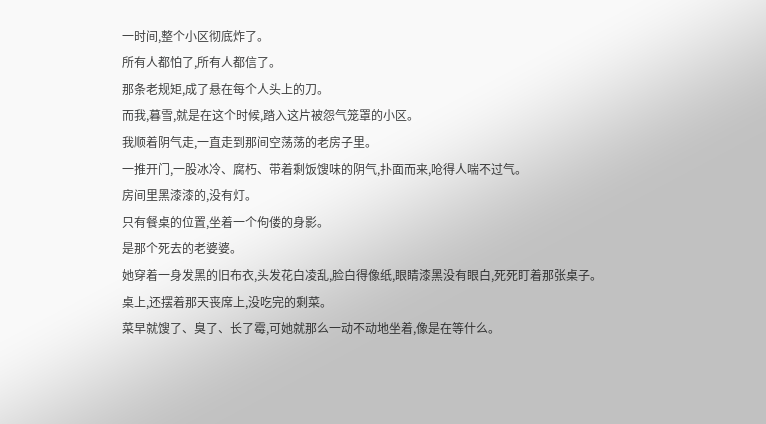一时间,整个小区彻底炸了。
所有人都怕了,所有人都信了。
那条老规矩,成了悬在每个人头上的刀。
而我,暮雪,就是在这个时候,踏入这片被怨气笼罩的小区。
我顺着阴气走,一直走到那间空荡荡的老房子里。
一推开门,一股冰冷、腐朽、带着剩饭馊味的阴气,扑面而来,呛得人喘不过气。
房间里黑漆漆的,没有灯。
只有餐桌的位置,坐着一个佝偻的身影。
是那个死去的老婆婆。
她穿着一身发黑的旧布衣,头发花白凌乱,脸白得像纸,眼睛漆黑没有眼白,死死盯着那张桌子。
桌上,还摆着那天丧席上,没吃完的剩菜。
菜早就馊了、臭了、长了霉,可她就那么一动不动地坐着,像是在等什么。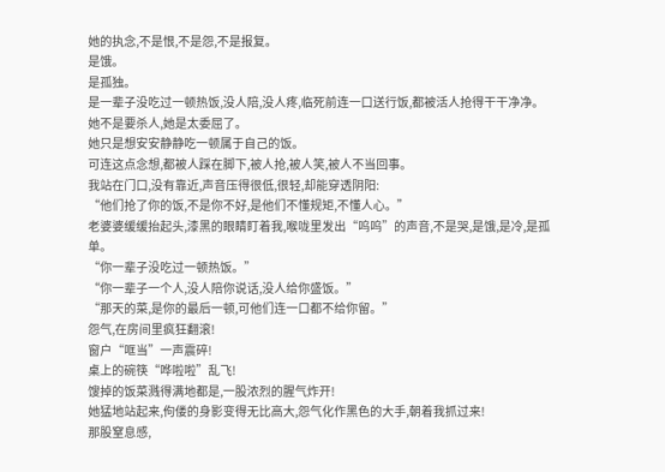她的执念,不是恨,不是怨,不是报复。
是饿。
是孤独。
是一辈子没吃过一顿热饭,没人陪,没人疼,临死前连一口送行饭,都被活人抢得干干净净。
她不是要杀人,她是太委屈了。
她只是想安安静静吃一顿属于自己的饭。
可连这点念想,都被人踩在脚下,被人抢,被人笑,被人不当回事。
我站在门口,没有靠近,声音压得很低,很轻,却能穿透阴阳:
“他们抢了你的饭,不是你不好,是他们不懂规矩,不懂人心。”
老婆婆缓缓抬起头,漆黑的眼睛盯着我,喉咙里发出“呜呜”的声音,不是哭,是饿,是冷,是孤单。
“你一辈子没吃过一顿热饭。”
“你一辈子一个人,没人陪你说话,没人给你盛饭。”
“那天的菜,是你的最后一顿,可他们连一口都不给你留。”
怨气,在房间里疯狂翻滚!
窗户“哐当”一声震碎!
桌上的碗筷“哗啦啦”乱飞!
馊掉的饭菜溅得满地都是,一股浓烈的腥气炸开!
她猛地站起来,佝偻的身影变得无比高大,怨气化作黑色的大手,朝着我抓过来!
那股窒息感,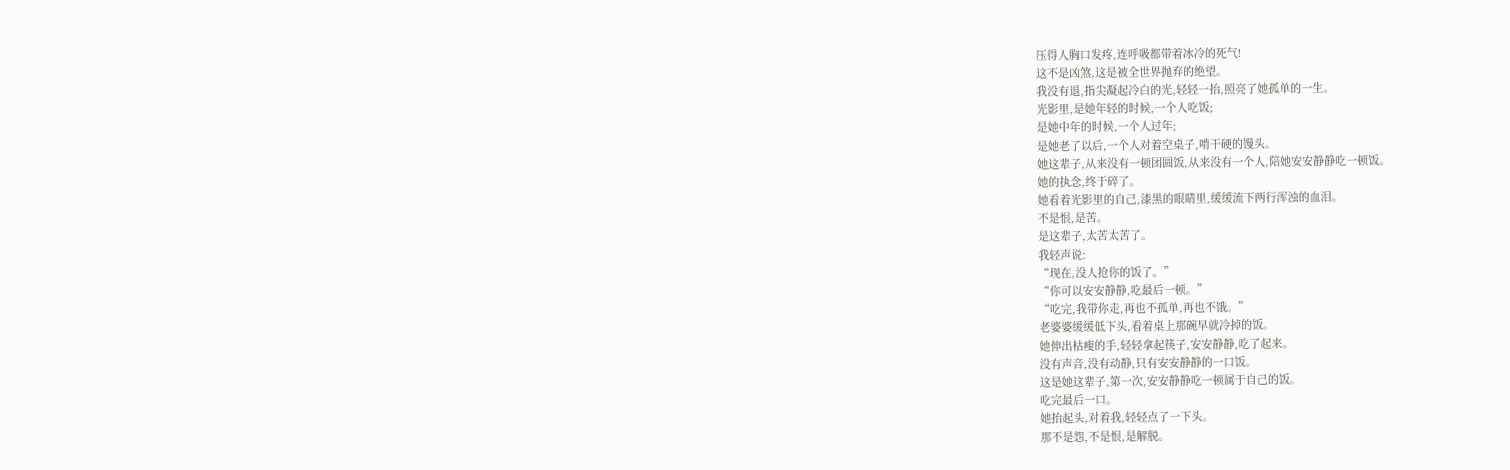压得人胸口发疼,连呼吸都带着冰冷的死气!
这不是凶煞,这是被全世界抛弃的绝望。
我没有退,指尖凝起冷白的光,轻轻一抬,照亮了她孤单的一生。
光影里,是她年轻的时候,一个人吃饭;
是她中年的时候,一个人过年;
是她老了以后,一个人对着空桌子,啃干硬的馒头。
她这辈子,从来没有一顿团圆饭,从来没有一个人,陪她安安静静吃一顿饭。
她的执念,终于碎了。
她看着光影里的自己,漆黑的眼睛里,缓缓流下两行浑浊的血泪。
不是恨,是苦。
是这辈子,太苦太苦了。
我轻声说:
“现在,没人抢你的饭了。”
“你可以安安静静,吃最后一顿。”
“吃完,我带你走,再也不孤单,再也不饿。”
老婆婆缓缓低下头,看着桌上那碗早就冷掉的饭。
她伸出枯瘦的手,轻轻拿起筷子,安安静静,吃了起来。
没有声音,没有动静,只有安安静静的一口饭。
这是她这辈子,第一次,安安静静吃一顿属于自己的饭。
吃完最后一口。
她抬起头,对着我,轻轻点了一下头。
那不是怨,不是恨,是解脱。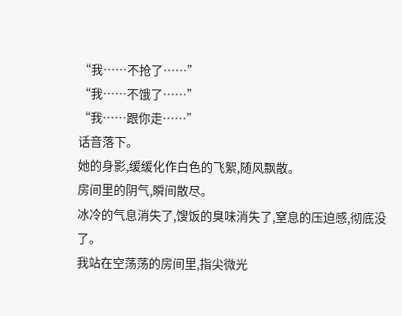“我……不抢了……”
“我……不饿了……”
“我……跟你走……”
话音落下。
她的身影,缓缓化作白色的飞絮,随风飘散。
房间里的阴气,瞬间散尽。
冰冷的气息消失了,馊饭的臭味消失了,窒息的压迫感,彻底没了。
我站在空荡荡的房间里,指尖微光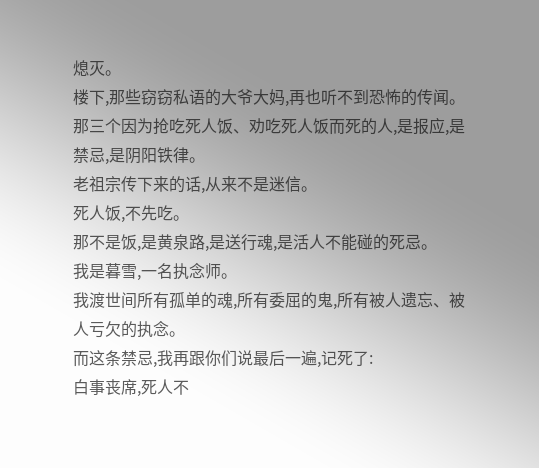熄灭。
楼下,那些窃窃私语的大爷大妈,再也听不到恐怖的传闻。
那三个因为抢吃死人饭、劝吃死人饭而死的人,是报应,是禁忌,是阴阳铁律。
老祖宗传下来的话,从来不是迷信。
死人饭,不先吃。
那不是饭,是黄泉路,是送行魂,是活人不能碰的死忌。
我是暮雪,一名执念师。
我渡世间所有孤单的魂,所有委屈的鬼,所有被人遗忘、被人亏欠的执念。
而这条禁忌,我再跟你们说最后一遍,记死了:
白事丧席,死人不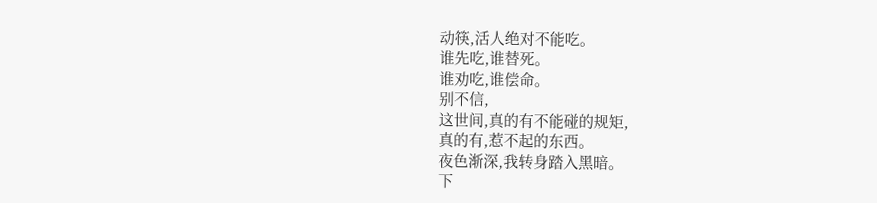动筷,活人绝对不能吃。
谁先吃,谁替死。
谁劝吃,谁偿命。
别不信,
这世间,真的有不能碰的规矩,
真的有,惹不起的东西。
夜色渐深,我转身踏入黑暗。
下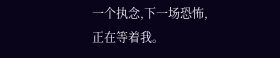一个执念,下一场恐怖,
正在等着我。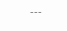---